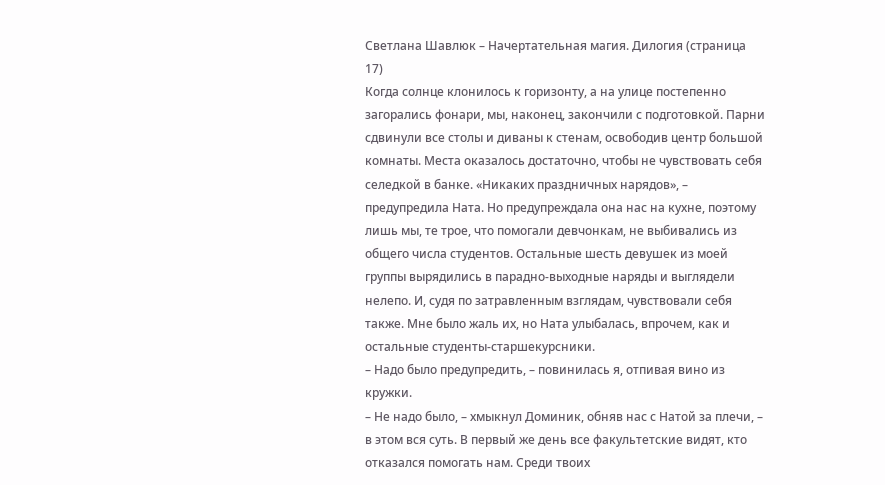Светлана Шавлюк – Начертательная магия. Дилогия (страница 17)
Когда солнце клонилось к горизонту, а на улице постепенно загорались фонари, мы, наконец, закончили с подготовкой. Парни сдвинули все столы и диваны к стенам, освободив центр большой комнаты. Места оказалось достаточно, чтобы не чувствовать себя селедкой в банке. «Никаких праздничных нарядов», – предупредила Ната. Но предупреждала она нас на кухне, поэтому лишь мы, те трое, что помогали девчонкам, не выбивались из общего числа студентов. Остальные шесть девушек из моей группы вырядились в парадно-выходные наряды и выглядели нелепо. И, судя по затравленным взглядам, чувствовали себя также. Мне было жаль их, но Ната улыбалась, впрочем, как и остальные студенты-старшекурсники.
– Надо было предупредить, – повинилась я, отпивая вино из кружки.
– Не надо было, – хмыкнул Доминик, обняв нас с Натой за плечи, – в этом вся суть. В первый же день все факультетские видят, кто отказался помогать нам. Среди твоих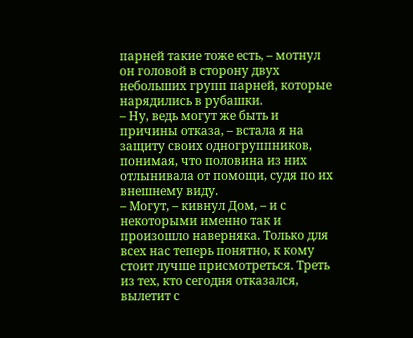парней такие тоже есть, – мотнул он головой в сторону двух небольших групп парней, которые нарядились в рубашки.
– Ну, ведь могут же быть и причины отказа, – встала я на защиту своих одногруппников, понимая, что половина из них отлынивала от помощи, судя по их внешнему виду.
– Могут, – кивнул Дом, – и с некоторыми именно так и произошло наверняка. Только для всех нас теперь понятно, к кому стоит лучше присмотреться. Треть из тех, кто сегодня отказался, вылетит с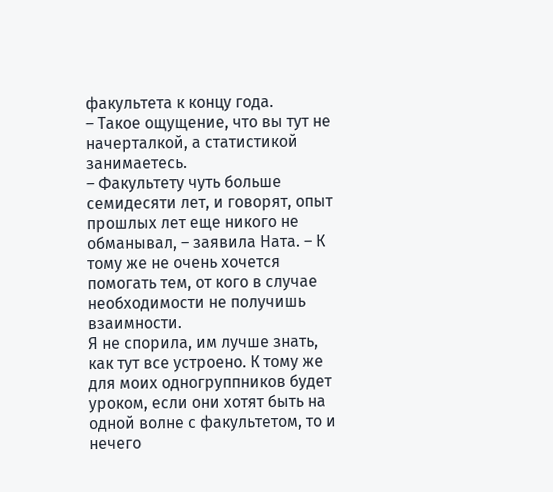факультета к концу года.
– Такое ощущение, что вы тут не начерталкой, а статистикой занимаетесь.
– Факультету чуть больше семидесяти лет, и говорят, опыт прошлых лет еще никого не обманывал, – заявила Ната. – К тому же не очень хочется помогать тем, от кого в случае необходимости не получишь взаимности.
Я не спорила, им лучше знать, как тут все устроено. К тому же для моих одногруппников будет уроком, если они хотят быть на одной волне с факультетом, то и нечего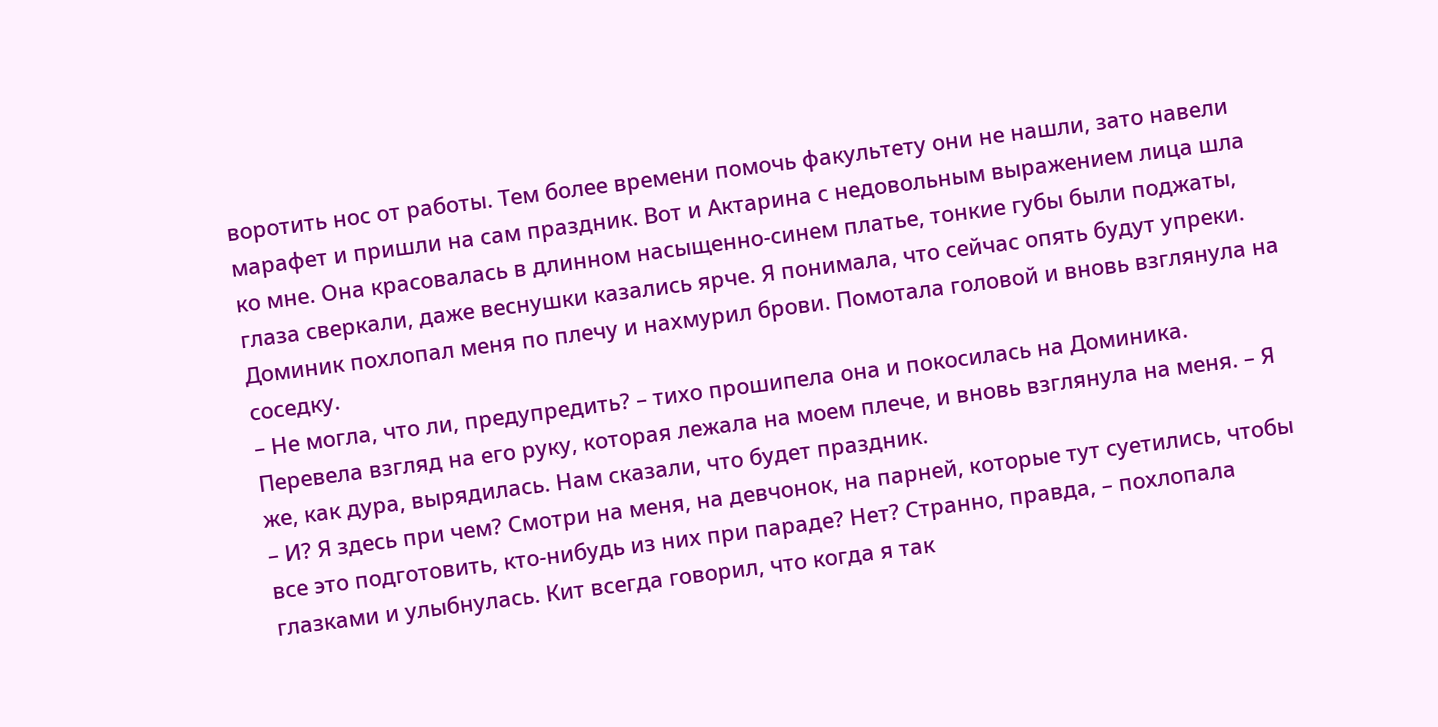воротить нос от работы. Тем более времени помочь факультету они не нашли, зато навели марафет и пришли на сам праздник. Вот и Актарина с недовольным выражением лица шла ко мне. Она красовалась в длинном насыщенно-синем платье, тонкие губы были поджаты, глаза сверкали, даже веснушки казались ярче. Я понимала, что сейчас опять будут упреки. Доминик похлопал меня по плечу и нахмурил брови. Помотала головой и вновь взглянула на соседку.
– Не могла, что ли, предупредить? – тихо прошипела она и покосилась на Доминика. Перевела взгляд на его руку, которая лежала на моем плече, и вновь взглянула на меня. – Я же, как дура, вырядилась. Нам сказали, что будет праздник.
– И? Я здесь при чем? Смотри на меня, на девчонок, на парней, которые тут суетились, чтобы все это подготовить, кто-нибудь из них при параде? Нет? Странно, правда, – похлопала глазками и улыбнулась. Кит всегда говорил, что когда я так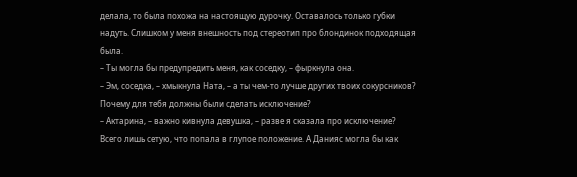делала, то была похожа на настоящую дурочку. Оставалось только губки надуть. Слишком у меня внешность под стереотип про блондинок подходящая была.
– Ты могла бы предупредить меня, как соседку, – фыркнула она.
– Эм, соседка, – хмыкнула Ната, – а ты чем-то лучше других твоих сокурсников? Почему для тебя должны были сделать исключение?
– Актарина, – важно кивнула девушка, – разве я сказала про исключение? Всего лишь сетую, что попала в глупое положение. А Данияс могла бы как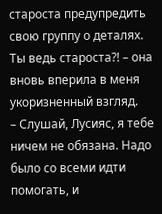староста предупредить свою группу о деталях. Ты ведь староста?! – она вновь вперила в меня укоризненный взгляд.
– Слушай, Лусияс, я тебе ничем не обязана. Надо было со всеми идти помогать, и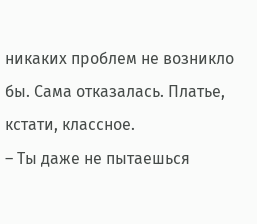никаких проблем не возникло бы. Сама отказалась. Платье, кстати, классное.
– Ты даже не пытаешься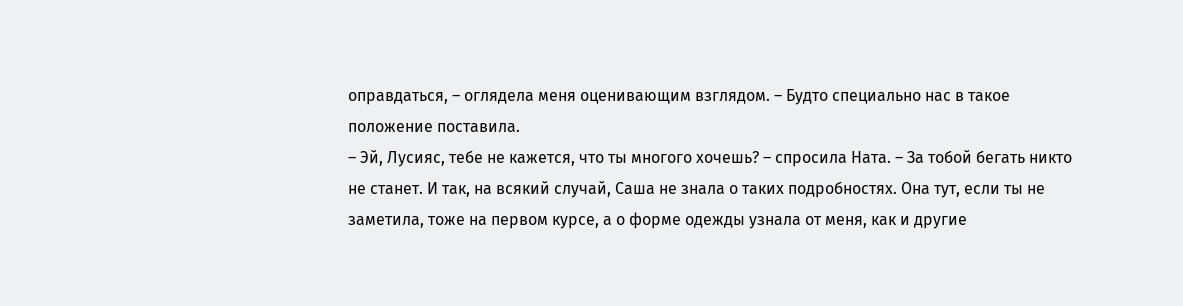оправдаться, – оглядела меня оценивающим взглядом. – Будто специально нас в такое положение поставила.
– Эй, Лусияс, тебе не кажется, что ты многого хочешь? – спросила Ната. – За тобой бегать никто не станет. И так, на всякий случай, Саша не знала о таких подробностях. Она тут, если ты не заметила, тоже на первом курсе, а о форме одежды узнала от меня, как и другие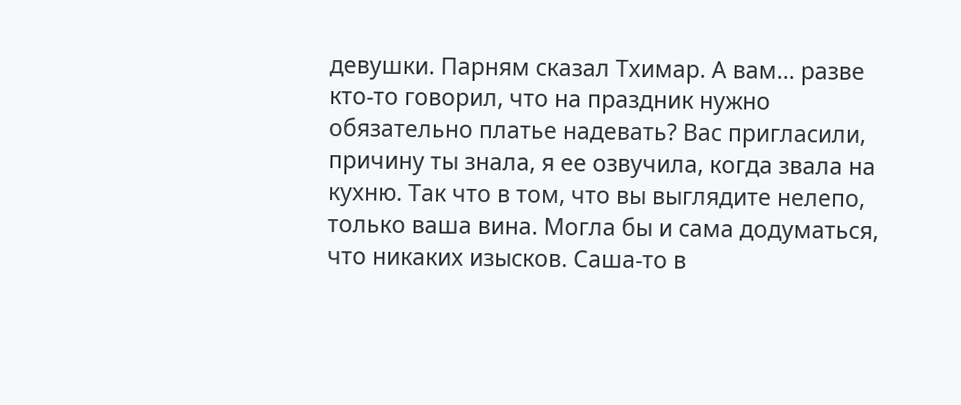девушки. Парням сказал Тхимар. А вам… разве кто-то говорил, что на праздник нужно обязательно платье надевать? Вас пригласили, причину ты знала, я ее озвучила, когда звала на кухню. Так что в том, что вы выглядите нелепо, только ваша вина. Могла бы и сама додуматься, что никаких изысков. Саша-то в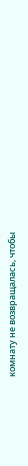комнату не возвращалась, чтобы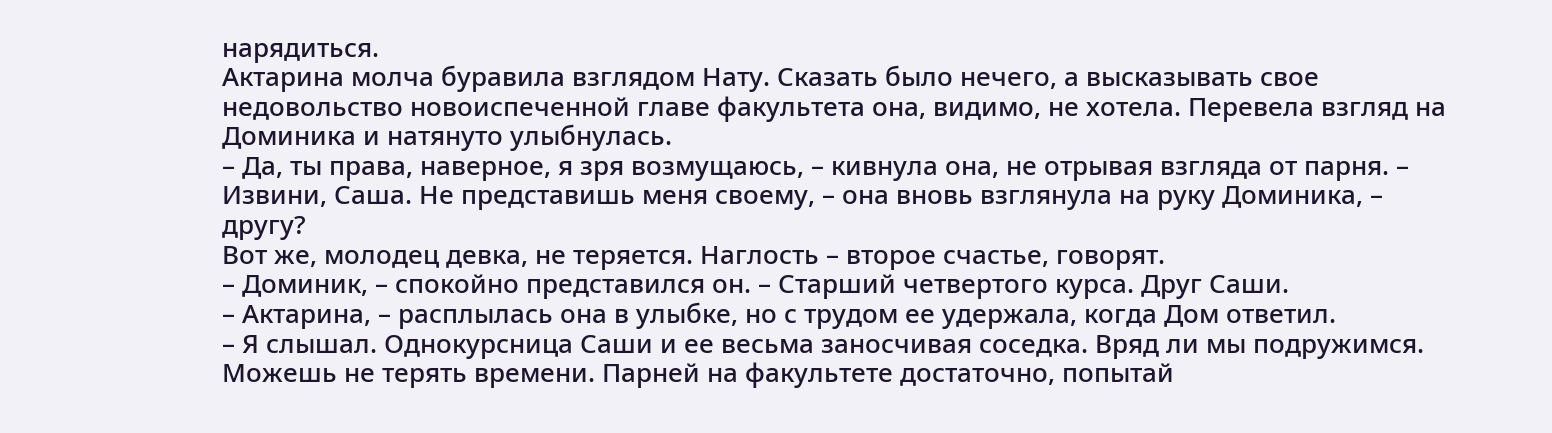нарядиться.
Актарина молча буравила взглядом Нату. Сказать было нечего, а высказывать свое недовольство новоиспеченной главе факультета она, видимо, не хотела. Перевела взгляд на Доминика и натянуто улыбнулась.
– Да, ты права, наверное, я зря возмущаюсь, – кивнула она, не отрывая взгляда от парня. – Извини, Саша. Не представишь меня своему, – она вновь взглянула на руку Доминика, – другу?
Вот же, молодец девка, не теряется. Наглость – второе счастье, говорят.
– Доминик, – спокойно представился он. – Старший четвертого курса. Друг Саши.
– Актарина, – расплылась она в улыбке, но с трудом ее удержала, когда Дом ответил.
– Я слышал. Однокурсница Саши и ее весьма заносчивая соседка. Вряд ли мы подружимся. Можешь не терять времени. Парней на факультете достаточно, попытай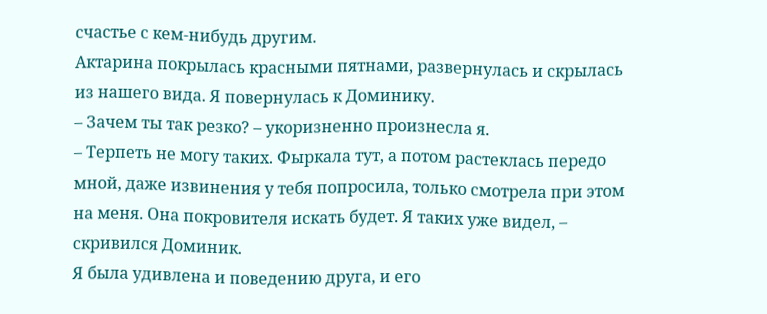счастье с кем-нибудь другим.
Актарина покрылась красными пятнами, развернулась и скрылась из нашего вида. Я повернулась к Доминику.
– Зачем ты так резко? – укоризненно произнесла я.
– Терпеть не могу таких. Фыркала тут, а потом растеклась передо мной, даже извинения у тебя попросила, только смотрела при этом на меня. Она покровителя искать будет. Я таких уже видел, – скривился Доминик.
Я была удивлена и поведению друга, и его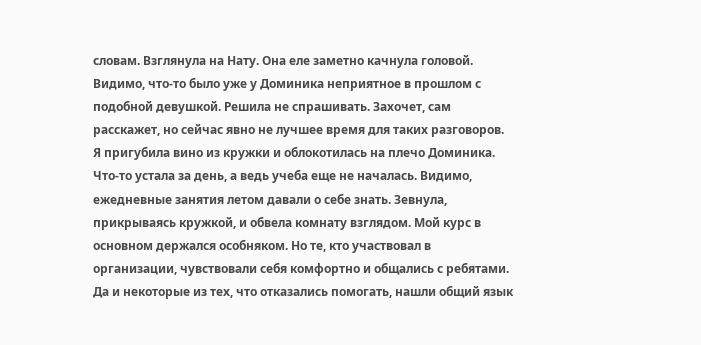словам. Взглянула на Нату. Она еле заметно качнула головой. Видимо, что-то было уже у Доминика неприятное в прошлом с подобной девушкой. Решила не спрашивать. Захочет, сам расскажет, но сейчас явно не лучшее время для таких разговоров.
Я пригубила вино из кружки и облокотилась на плечо Доминика. Что-то устала за день, а ведь учеба еще не началась. Видимо, ежедневные занятия летом давали о себе знать. Зевнула, прикрываясь кружкой, и обвела комнату взглядом. Мой курс в основном держался особняком. Но те, кто участвовал в организации, чувствовали себя комфортно и общались с ребятами. Да и некоторые из тех, что отказались помогать, нашли общий язык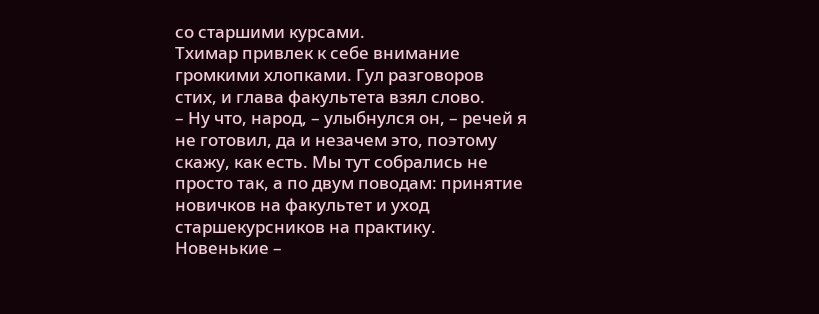со старшими курсами.
Тхимар привлек к себе внимание громкими хлопками. Гул разговоров стих, и глава факультета взял слово.
– Ну что, народ, – улыбнулся он, – речей я не готовил, да и незачем это, поэтому скажу, как есть. Мы тут собрались не просто так, а по двум поводам: принятие новичков на факультет и уход старшекурсников на практику. Новенькие –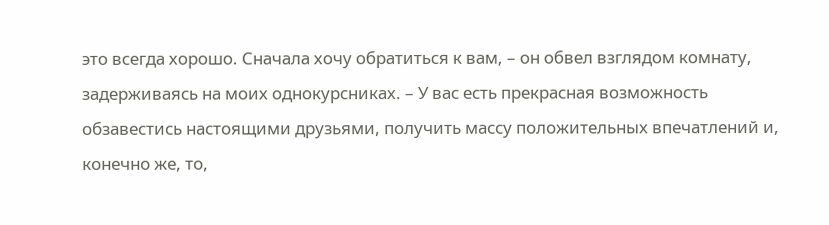это всегда хорошо. Сначала хочу обратиться к вам, – он обвел взглядом комнату, задерживаясь на моих однокурсниках. – У вас есть прекрасная возможность обзавестись настоящими друзьями, получить массу положительных впечатлений и, конечно же, то,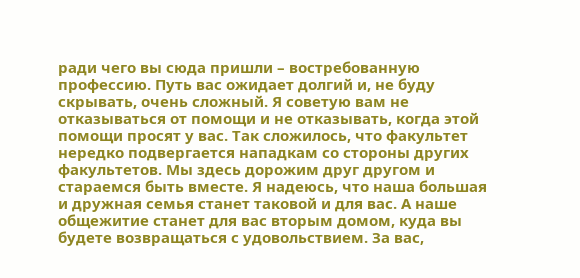ради чего вы сюда пришли – востребованную профессию. Путь вас ожидает долгий и, не буду скрывать, очень сложный. Я советую вам не отказываться от помощи и не отказывать, когда этой помощи просят у вас. Так сложилось, что факультет нередко подвергается нападкам со стороны других факультетов. Мы здесь дорожим друг другом и стараемся быть вместе. Я надеюсь, что наша большая и дружная семья станет таковой и для вас. А наше общежитие станет для вас вторым домом, куда вы будете возвращаться с удовольствием. За вас,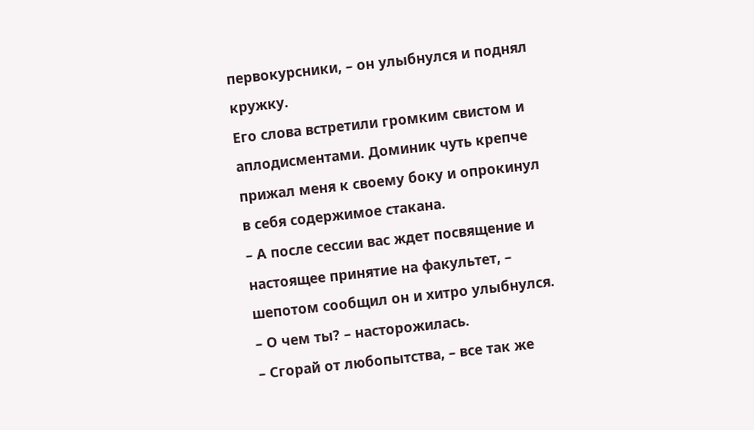первокурсники, – он улыбнулся и поднял кружку.
Его слова встретили громким свистом и аплодисментами. Доминик чуть крепче прижал меня к своему боку и опрокинул в себя содержимое стакана.
– А после сессии вас ждет посвящение и настоящее принятие на факультет, – шепотом сообщил он и хитро улыбнулся.
– О чем ты? – насторожилась.
– Сгорай от любопытства, – все так же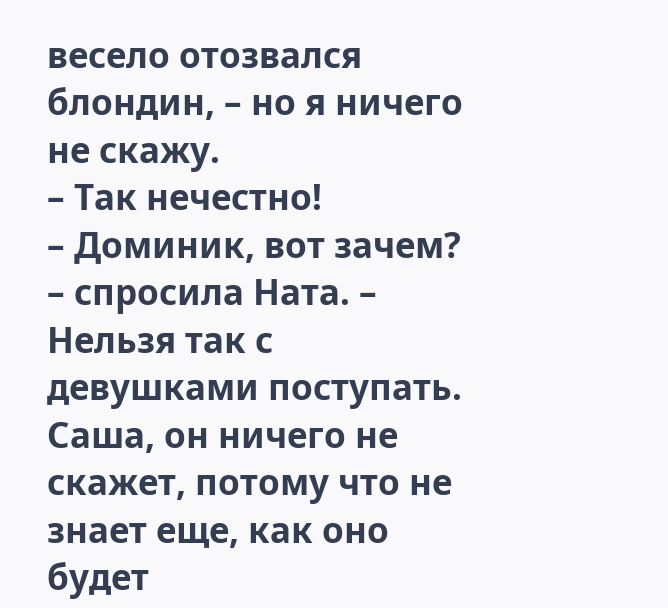весело отозвался блондин, – но я ничего не скажу.
– Так нечестно!
– Доминик, вот зачем? – спросила Ната. – Нельзя так с девушками поступать. Саша, он ничего не скажет, потому что не знает еще, как оно будет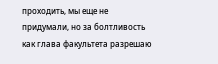проходить, мы еще не придумали, но за болтливость как глава факультета разрешаю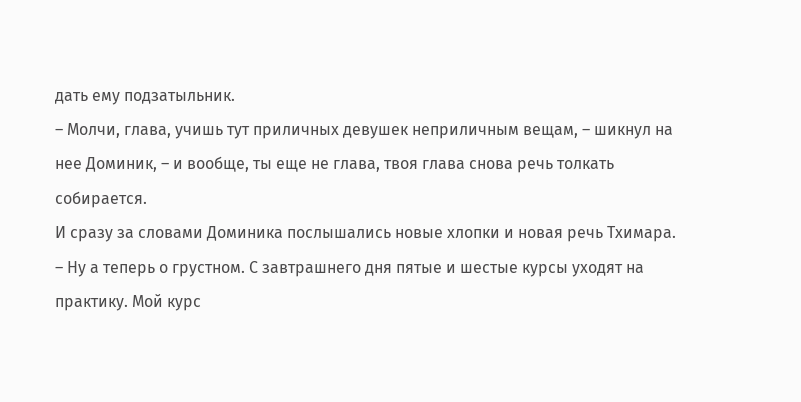дать ему подзатыльник.
– Молчи, глава, учишь тут приличных девушек неприличным вещам, – шикнул на нее Доминик, – и вообще, ты еще не глава, твоя глава снова речь толкать собирается.
И сразу за словами Доминика послышались новые хлопки и новая речь Тхимара.
– Ну а теперь о грустном. С завтрашнего дня пятые и шестые курсы уходят на практику. Мой курс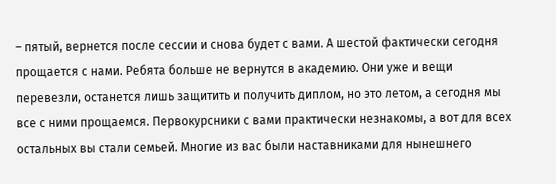– пятый, вернется после сессии и снова будет с вами. А шестой фактически сегодня прощается с нами. Ребята больше не вернутся в академию. Они уже и вещи перевезли, останется лишь защитить и получить диплом, но это летом, а сегодня мы все с ними прощаемся. Первокурсники с вами практически незнакомы, а вот для всех остальных вы стали семьей. Многие из вас были наставниками для нынешнего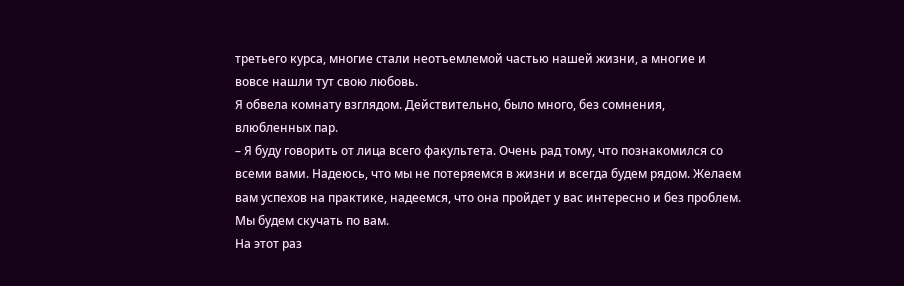третьего курса, многие стали неотъемлемой частью нашей жизни, а многие и вовсе нашли тут свою любовь.
Я обвела комнату взглядом. Действительно, было много, без сомнения, влюбленных пар.
– Я буду говорить от лица всего факультета. Очень рад тому, что познакомился со всеми вами. Надеюсь, что мы не потеряемся в жизни и всегда будем рядом. Желаем вам успехов на практике, надеемся, что она пройдет у вас интересно и без проблем. Мы будем скучать по вам.
На этот раз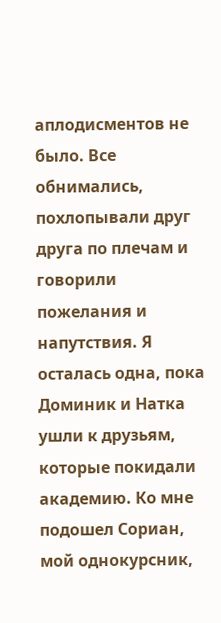аплодисментов не было. Все обнимались, похлопывали друг друга по плечам и говорили пожелания и напутствия. Я осталась одна, пока Доминик и Натка ушли к друзьям, которые покидали академию. Ко мне подошел Сориан, мой однокурсник,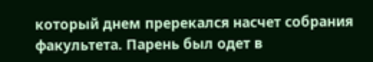который днем пререкался насчет собрания факультета. Парень был одет в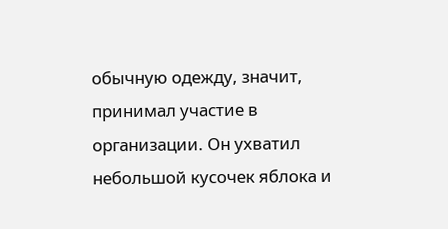обычную одежду, значит, принимал участие в организации. Он ухватил небольшой кусочек яблока и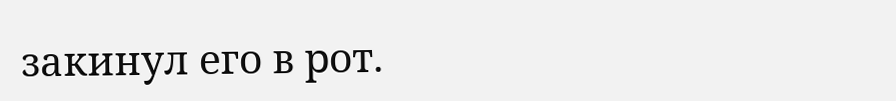закинул его в рот.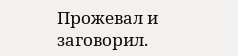Прожевал и заговорил.